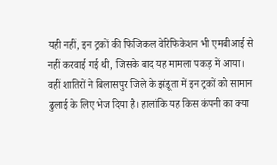यही नहीं, इन ट्रकों की फिजिकल वेरिफिकेशन भी एमबीआई से नहीं करवाई गई थी, जिसके बाद यह मामला पकड़ में आया। वहीं शातिरों ने बिलासपुर जिले के झंडूता में इन ट्रकों को सामान ढुलाई के लिए भेज दिया है। हालांकि यह किस कंपनी का क्या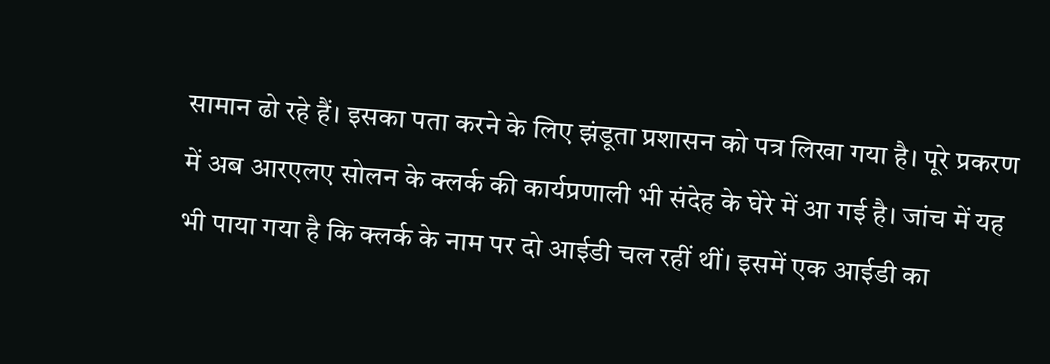सामान ढो रहे हैं। इसका पता करने के लिए झंडूता प्रशासन को पत्र लिखा गया है। पूरे प्रकरण में अब आरएलए सोलन के क्लर्क की कार्यप्रणाली भी संदेह के घेरे में आ गई है। जांच में यह भी पाया गया है कि क्लर्क के नाम पर दो आईडी चल रहीं थीं। इसमें एक आईडी का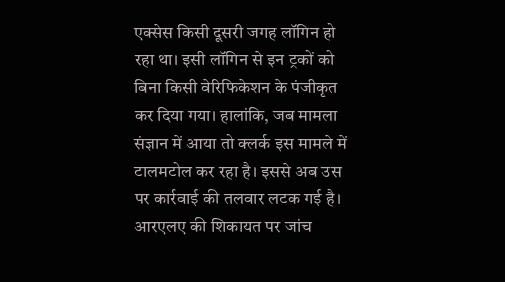एक्सेस किसी दूसरी जगह लॉगिन हो रहा था। इसी लॉगिन से इन ट्रकों को बिना किसी वेरिफिकेशन के पंजीकृत कर दिया गया। हालांकि, जब मामला संज्ञान में आया तो क्लर्क इस मामले में टालमटोल कर रहा है। इससे अब उस पर कार्रवाई की तलवार लटक गई है।
आरएलए की शिकायत पर जांच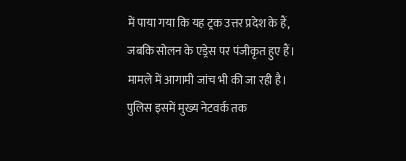में पाया गया कि यह ट्रक उत्तर प्रदेश के हैं, जबकि सोलन के एड्रेस पर पंजीकृत हुए हैं। मामले में आगामी जांच भी की जा रही है। पुलिस इसमें मुख्य नेटवर्क तक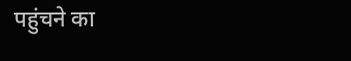पहुंचने का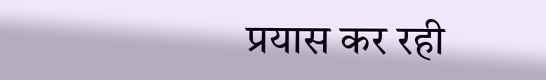प्रयास कर रही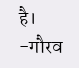है। -गौरव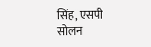सिंह, एसपी सोलन